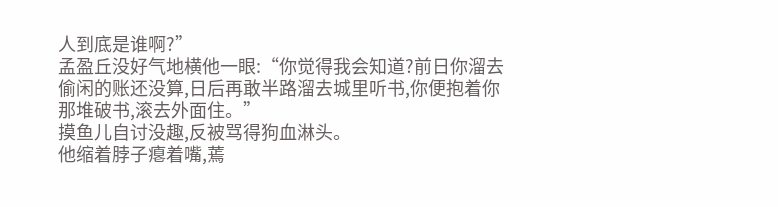人到底是谁啊?”
孟盈丘没好气地横他一眼:“你觉得我会知道?前日你溜去偷闲的账还没算,日后再敢半路溜去城里听书,你便抱着你那堆破书,滚去外面住。”
摸鱼儿自讨没趣,反被骂得狗血淋头。
他缩着脖子瘪着嘴,蔫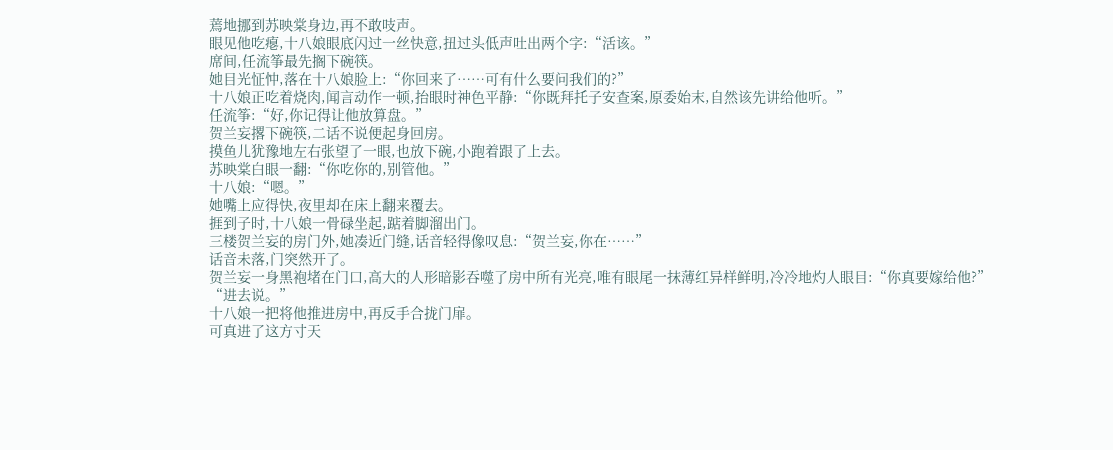蔫地挪到苏映棠身边,再不敢吱声。
眼见他吃瘪,十八娘眼底闪过一丝快意,扭过头低声吐出两个字:“活该。”
席间,任流筝最先搁下碗筷。
她目光怔忡,落在十八娘脸上:“你回来了……可有什么要问我们的?”
十八娘正吃着烧肉,闻言动作一顿,抬眼时神色平静:“你既拜托子安查案,原委始末,自然该先讲给他听。”
任流筝:“好,你记得让他放算盘。”
贺兰妄撂下碗筷,二话不说便起身回房。
摸鱼儿犹豫地左右张望了一眼,也放下碗,小跑着跟了上去。
苏映棠白眼一翻:“你吃你的,别管他。”
十八娘:“嗯。”
她嘴上应得快,夜里却在床上翻来覆去。
捱到子时,十八娘一骨碌坐起,踮着脚溜出门。
三楼贺兰妄的房门外,她凑近门缝,话音轻得像叹息:“贺兰妄,你在……”
话音未落,门突然开了。
贺兰妄一身黑袍堵在门口,高大的人形暗影吞噬了房中所有光亮,唯有眼尾一抹薄红异样鲜明,冷冷地灼人眼目:“你真要嫁给他?”
“进去说。”
十八娘一把将他推进房中,再反手合拢门扉。
可真进了这方寸天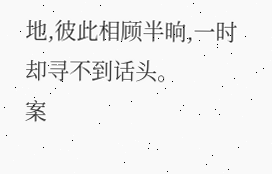地,彼此相顾半晌,一时却寻不到话头。
案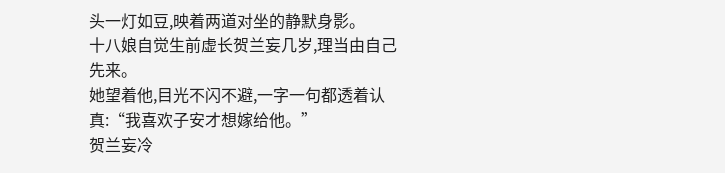头一灯如豆,映着两道对坐的静默身影。
十八娘自觉生前虚长贺兰妄几岁,理当由自己先来。
她望着他,目光不闪不避,一字一句都透着认真:“我喜欢子安才想嫁给他。”
贺兰妄冷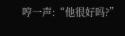哼一声:“他很好吗?”